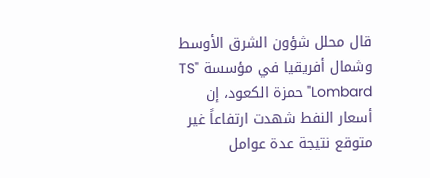قال محلل شؤون الشرق الأوسط وشمال أفريقيا في مؤسسة "TS Lombard" حمزة الكعود، إن أسعار النفط شهدت ارتفاعاً غير متوقع نتيجة عدة عوامل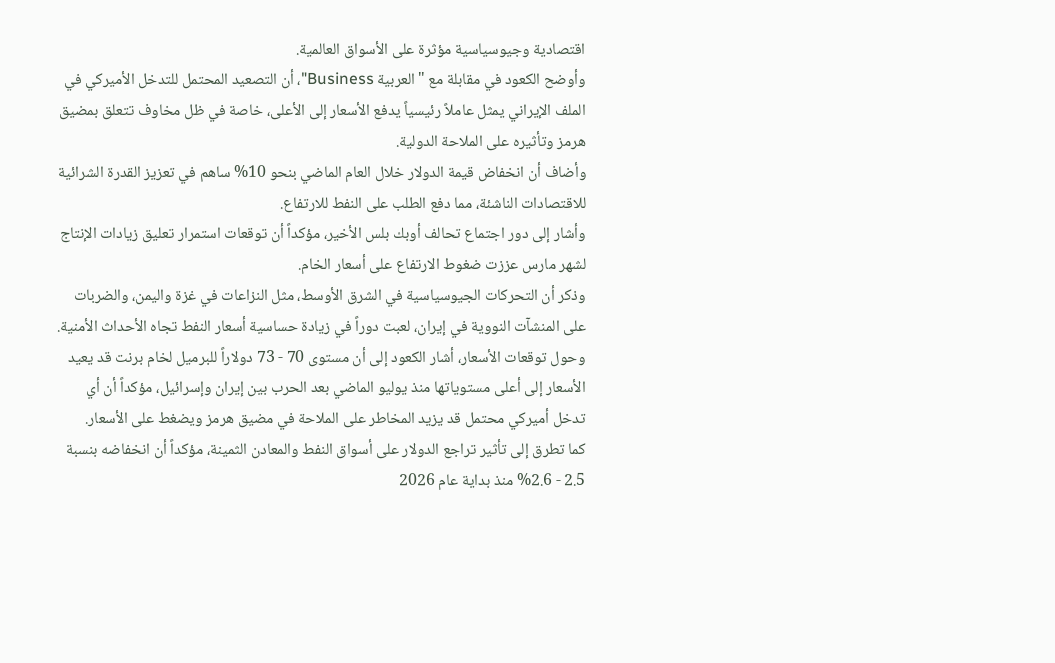اقتصادية وجيوسياسية مؤثرة على الأسواق العالمية.
وأوضح الكعود في مقابلة مع "العربية Business"، أن التصعيد المحتمل للتدخل الأميركي في الملف الإيراني يمثل عاملاً رئيسياً يدفع الأسعار إلى الأعلى، خاصة في ظل مخاوف تتعلق بمضيق هرمز وتأثيره على الملاحة الدولية.
وأضاف أن انخفاض قيمة الدولار خلال العام الماضي بنحو 10% ساهم في تعزيز القدرة الشرائية للاقتصادات الناشئة، مما دفع الطلب على النفط للارتفاع.
وأشار إلى دور اجتماع تحالف أوبك بلس الأخير، مؤكداً أن توقعات استمرار تعليق زيادات الإنتاج لشهر مارس عززت ضغوط الارتفاع على أسعار الخام.
وذكر أن التحركات الجيوسياسية في الشرق الأوسط، مثل النزاعات في غزة واليمن، والضربات على المنشآت النووية في إيران، لعبت دوراً في زيادة حساسية أسعار النفط تجاه الأحداث الأمنية.
وحول توقعات الأسعار، أشار الكعود إلى أن مستوى 70 - 73 دولاراً للبرميل لخام برنت قد يعيد الأسعار إلى أعلى مستوياتها منذ يوليو الماضي بعد الحرب بين إيران وإسرائيل، مؤكداً أن أي تدخل أميركي محتمل قد يزيد المخاطر على الملاحة في مضيق هرمز ويضغط على الأسعار.
كما تطرق إلى تأثير تراجع الدولار على أسواق النفط والمعادن الثمينة، مؤكداً أن انخفاضه بنسبة 2.5 - 2.6% منذ بداية عام 2026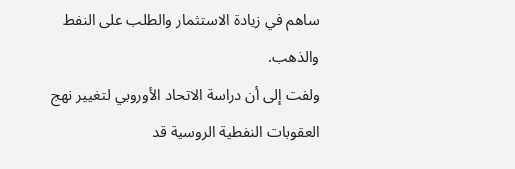ساهم في زيادة الاستثمار والطلب على النفط والذهب.
ولفت إلى أن دراسة الاتحاد الأوروبي لتغيير نهج العقوبات النفطية الروسية قد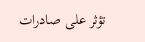تؤثر على صادرات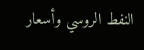النفط الروسي وأسعار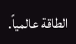الطاقة عالمياً.